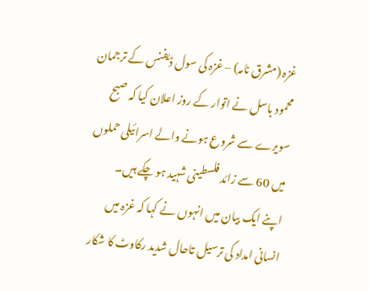غزہ (مشرق نامہ) – غزہ کی سول ڈیفنس کے ترجمان محمود باسل نے اتوار کے روز اعلان کیا کہ صبح سویرے سے شروع ہونے والے اسرائیلی حملوں میں 60 سے زائد فلسطینی شہید ہو چکے ہیں۔
اپنے ایک بیان میں انہوں نے کہا کہ غزہ میں انسانی امداد کی ترسیل تاحال شدید رکاوٹ کا شکار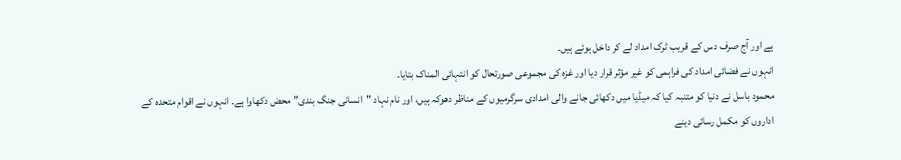ہے اور آج صرف دس کے قریب ٹرک امداد لے کر داخل ہوئے ہیں۔
انہوں نے فضائی امداد کی فراہمی کو غیر مؤثر قرار دیا اور غزہ کی مجموعی صورتحال کو انتہائی المناک بتایا۔
محمود باسل نے دنیا کو متنبہ کیا کہ میڈیا میں دکھائی جانے والی امدادی سرگرمیوں کے مناظر دھوکہ ہیں، اور نام نہاد "انسانی جنگ بندی” محض دکھاوا ہے۔ انہوں نے اقوام متحدہ کے اداروں کو مکمل رسائی دینے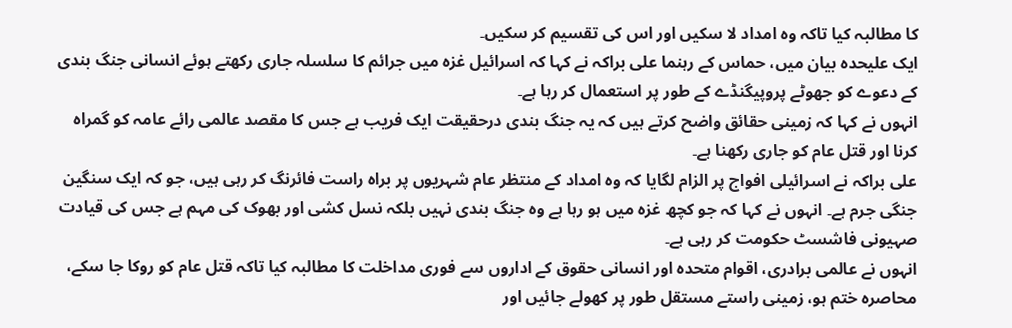کا مطالبہ کیا تاکہ وہ امداد لا سکیں اور اس کی تقسیم کر سکیں۔
ایک علیحدہ بیان میں، حماس کے رہنما علی براکہ نے کہا کہ اسرائیل غزہ میں جرائم کا سلسلہ جاری رکھتے ہوئے انسانی جنگ بندی کے دعوے کو جھوٹے پروپیگنڈے کے طور پر استعمال کر رہا ہے۔
انہوں نے کہا کہ زمینی حقائق واضح کرتے ہیں کہ یہ جنگ بندی درحقیقت ایک فریب ہے جس کا مقصد عالمی رائے عامہ کو گمراہ کرنا اور قتل عام کو جاری رکھنا ہے۔
علی براکہ نے اسرائیلی افواج پر الزام لگایا کہ وہ امداد کے منتظر عام شہریوں پر براہ راست فائرنگ کر رہی ہیں، جو کہ ایک سنگین جنگی جرم ہے۔ انہوں نے کہا کہ جو کچھ غزہ میں ہو رہا ہے وہ جنگ بندی نہیں بلکہ نسل کشی اور بھوک کی مہم ہے جس کی قیادت صہیونی فاشسٹ حکومت کر رہی ہے۔
انہوں نے عالمی برادری، اقوام متحدہ اور انسانی حقوق کے اداروں سے فوری مداخلت کا مطالبہ کیا تاکہ قتل عام کو روکا جا سکے، محاصرہ ختم ہو، زمینی راستے مستقل طور پر کھولے جائیں اور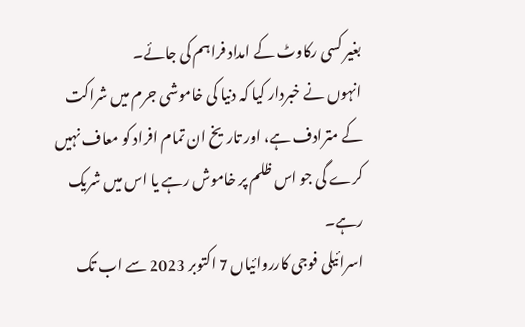بغیر کسی رکاوٹ کے امداد فراہم کی جائے۔
انہوں نے خبردار کیا کہ دنیا کی خاموشی جرم میں شراکت کے مترادف ہے، اور تاریخ ان تمام افراد کو معاف نہیں کرے گی جو اس ظلم پر خاموش رہے یا اس میں شریک رہے۔
اسرائیلی فوجی کارروائیاں 7 اکتوبر 2023 سے اب تک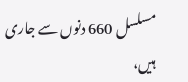مسلسل 660 دنوں سے جاری ہیں،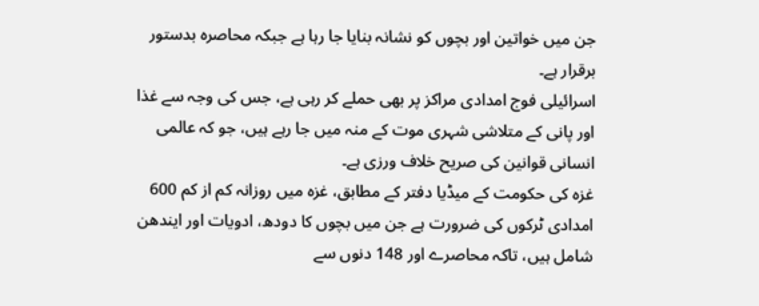جن میں خواتین اور بچوں کو نشانہ بنایا جا رہا ہے جبکہ محاصرہ بدستور برقرار ہے۔
اسرائیلی فوج امدادی مراکز پر بھی حملے کر رہی ہے، جس کی وجہ سے غذا اور پانی کے متلاشی شہری موت کے منہ میں جا رہے ہیں، جو کہ عالمی انسانی قوانین کی صریح خلاف ورزی ہے۔
غزہ کی حکومت کے میڈیا دفتر کے مطابق، غزہ میں روزانہ کم از کم 600 امدادی ٹرکوں کی ضرورت ہے جن میں بچوں کا دودھ، ادویات اور ایندھن شامل ہیں، تاکہ محاصرے اور 148 دنوں سے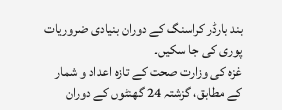بند بارڈر کراسنگ کے دوران بنیادی ضروریات پوری کی جا سکیں۔
غزہ کی وزارت صحت کے تازہ اعداد و شمار کے مطابق، گزشتہ 24 گھنٹوں کے دوران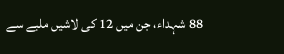88 شہداء، جن میں 12 کی لاشیں ملبے سے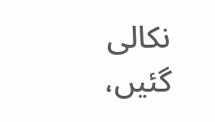نکالی گئیں،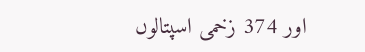اور 374 زخمی اسپتالوں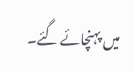میں پہنچائے گئے۔